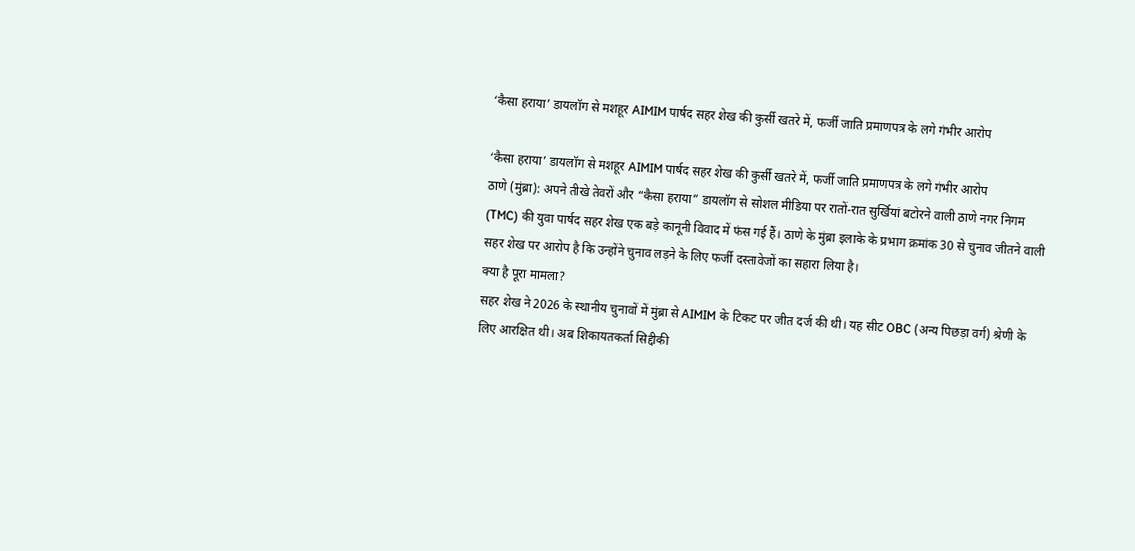‘कैसा हराया’ डायलॉग से मशहूर AIMIM पार्षद सहर शेख की कुर्सी खतरे में, फर्जी जाति प्रमाणपत्र के लगे गंभीर आरोप

‘कैसा हराया’ डायलॉग से मशहूर AIMIM पार्षद सहर शेख की कुर्सी खतरे में, फर्जी जाति प्रमाणपत्र के लगे गंभीर आरोप
ठाणे (मुंब्रा): अपने तीखे तेवरों और “कैसा हराया” डायलॉग से सोशल मीडिया पर रातों-रात सुर्खियां बटोरने वाली ठाणे नगर निगम (TMC) की युवा पार्षद सहर शेख एक बड़े कानूनी विवाद में फंस गई हैं। ठाणे के मुंब्रा इलाके के प्रभाग क्रमांक 30 से चुनाव जीतने वाली सहर शेख पर आरोप है कि उन्होंने चुनाव लड़ने के लिए फर्जी दस्तावेजों का सहारा लिया है।
क्या है पूरा मामला?
सहर शेख ने 2026 के स्थानीय चुनावों में मुंब्रा से AIMIM के टिकट पर जीत दर्ज की थी। यह सीट OBC (अन्य पिछड़ा वर्ग) श्रेणी के लिए आरक्षित थी। अब शिकायतकर्ता सिद्दीकी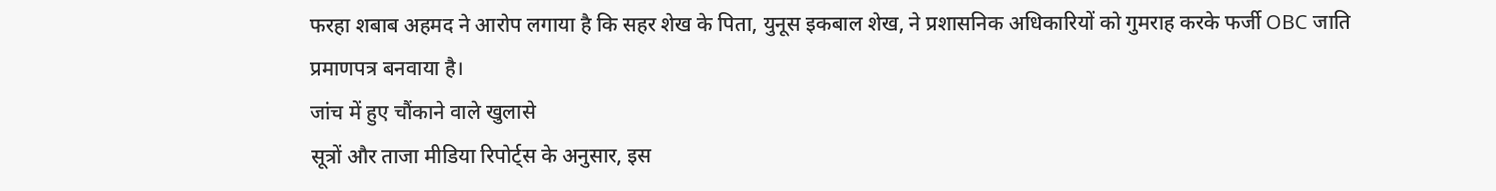फरहा शबाब अहमद ने आरोप लगाया है कि सहर शेख के पिता, युनूस इकबाल शेख, ने प्रशासनिक अधिकारियों को गुमराह करके फर्जी OBC जाति प्रमाणपत्र बनवाया है।
जांच में हुए चौंकाने वाले खुलासे
सूत्रों और ताजा मीडिया रिपोर्ट्स के अनुसार, इस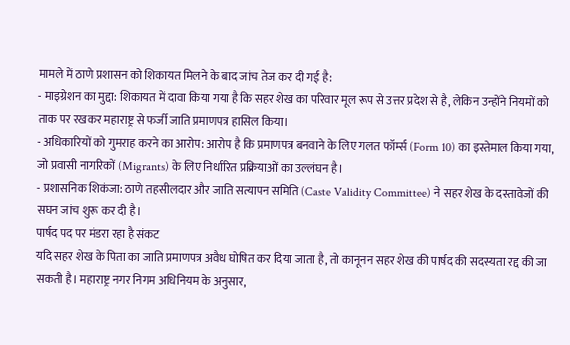मामले में ठाणे प्रशासन को शिकायत मिलने के बाद जांच तेज कर दी गई है:
- माइग्रेशन का मुद्दा: शिकायत में दावा किया गया है कि सहर शेख का परिवार मूल रूप से उत्तर प्रदेश से है, लेकिन उन्होंने नियमों को ताक पर रखकर महाराष्ट्र से फर्जी जाति प्रमाणपत्र हासिल किया।
- अधिकारियों को गुमराह करने का आरोप: आरोप है कि प्रमाणपत्र बनवाने के लिए गलत फॉर्म्स (Form 10) का इस्तेमाल किया गया, जो प्रवासी नागरिकों (Migrants) के लिए निर्धारित प्रक्रियाओं का उल्लंघन है।
- प्रशासनिक शिकंजा: ठाणे तहसीलदार और जाति सत्यापन समिति (Caste Validity Committee) ने सहर शेख के दस्तावेजों की सघन जांच शुरू कर दी है।
पार्षद पद पर मंडरा रहा है संकट
यदि सहर शेख के पिता का जाति प्रमाणपत्र अवैध घोषित कर दिया जाता है, तो कानूनन सहर शेख की पार्षद की सदस्यता रद्द की जा सकती है। महाराष्ट्र नगर निगम अधिनियम के अनुसार,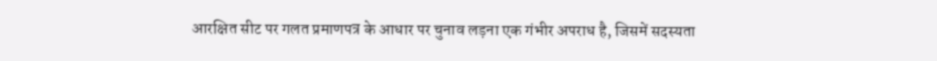आरक्षित सीट पर गलत प्रमाणपत्र के आधार पर चुनाव लड़ना एक गंभीर अपराध है, जिसमें सदस्यता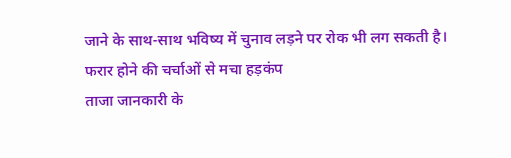जाने के साथ-साथ भविष्य में चुनाव लड़ने पर रोक भी लग सकती है।
फरार होने की चर्चाओं से मचा हड़कंप
ताजा जानकारी के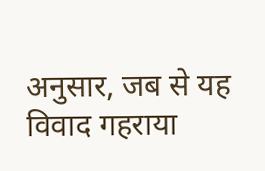अनुसार, जब से यह विवाद गहराया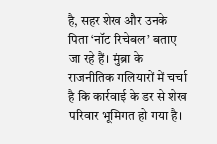है, सहर शेख और उनके पिता ‘नॉट रिचेबल’ बताए जा रहे हैं। मुंब्रा के राजनीतिक गलियारों में चर्चा है कि कार्रवाई के डर से शेख परिवार भूमिगत हो गया है।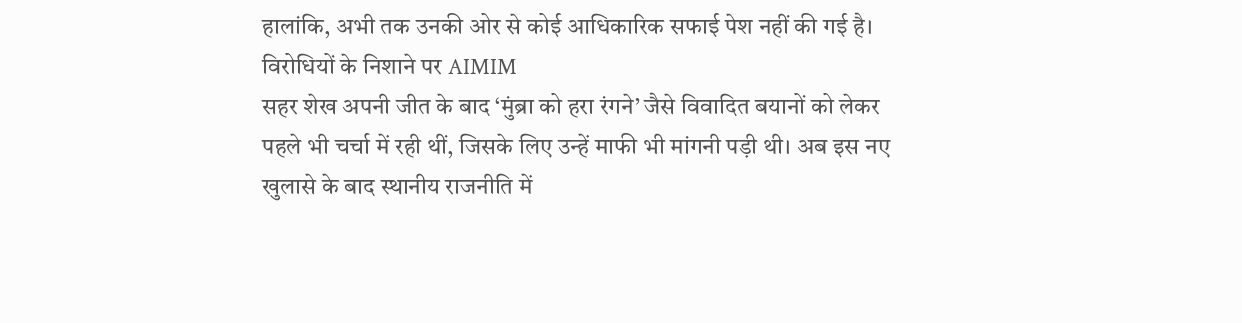हालांकि, अभी तक उनकी ओर से कोई आधिकारिक सफाई पेश नहीं की गई है।
विरोधियों के निशाने पर AIMIM
सहर शेख अपनी जीत के बाद ‘मुंब्रा को हरा रंगने’ जैसे विवादित बयानों को लेकर पहले भी चर्चा में रही थीं, जिसके लिए उन्हें माफी भी मांगनी पड़ी थी। अब इस नए खुलासे के बाद स्थानीय राजनीति में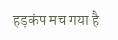हड़कंप मच गया है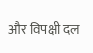और विपक्षी दल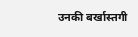उनकी बर्खास्तगी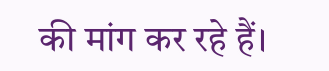की मांग कर रहे हैं।